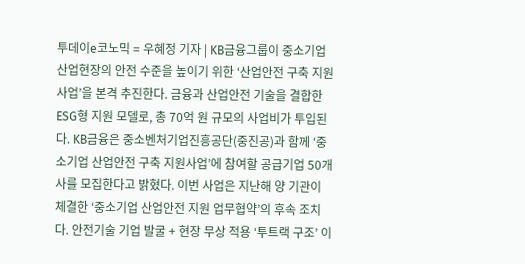투데이e코노믹 = 우혜정 기자 | KB금융그룹이 중소기업 산업현장의 안전 수준을 높이기 위한 ‘산업안전 구축 지원사업’을 본격 추진한다. 금융과 산업안전 기술을 결합한 ESG형 지원 모델로, 총 70억 원 규모의 사업비가 투입된다. KB금융은 중소벤처기업진흥공단(중진공)과 함께 ‘중소기업 산업안전 구축 지원사업’에 참여할 공급기업 50개사를 모집한다고 밝혔다. 이번 사업은 지난해 양 기관이 체결한 ‘중소기업 산업안전 지원 업무협약’의 후속 조치다. 안전기술 기업 발굴 + 현장 무상 적용 ‘투트랙 구조’ 이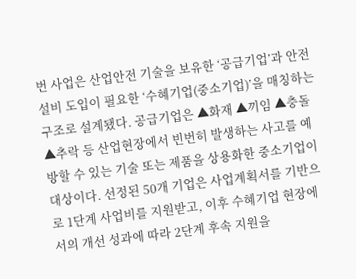번 사업은 산업안전 기술을 보유한 ‘공급기업’과 안전 설비 도입이 필요한 ‘수혜기업(중소기업)’을 매칭하는 구조로 설계됐다. 공급기업은 ▲화재 ▲끼임 ▲충돌 ▲추락 등 산업현장에서 빈번히 발생하는 사고를 예방할 수 있는 기술 또는 제품을 상용화한 중소기업이 대상이다. 선정된 50개 기업은 사업계획서를 기반으로 1단계 사업비를 지원받고, 이후 수혜기업 현장에서의 개선 성과에 따라 2단계 후속 지원을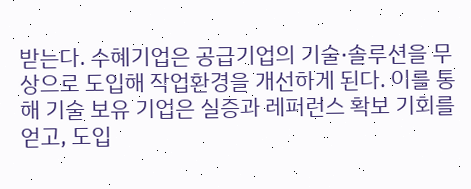받는다. 수혜기업은 공급기업의 기술·솔루션을 무상으로 도입해 작업환경을 개선하게 된다. 이를 통해 기술 보유 기업은 실증과 레퍼런스 확보 기회를 얻고, 도입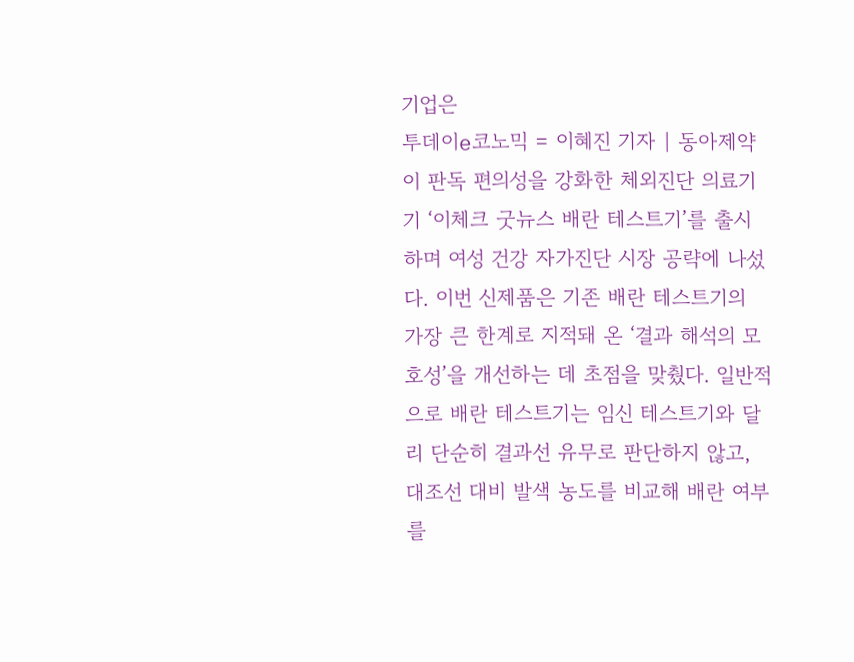기업은
투데이e코노믹 = 이혜진 기자 | 동아제약이 판독 편의성을 강화한 체외진단 의료기기 ‘이체크 굿뉴스 배란 테스트기’를 출시하며 여성 건강 자가진단 시장 공략에 나섰다. 이번 신제품은 기존 배란 테스트기의 가장 큰 한계로 지적돼 온 ‘결과 해석의 모호성’을 개선하는 데 초점을 맞췄다. 일반적으로 배란 테스트기는 임신 테스트기와 달리 단순히 결과선 유무로 판단하지 않고, 대조선 대비 발색 농도를 비교해 배란 여부를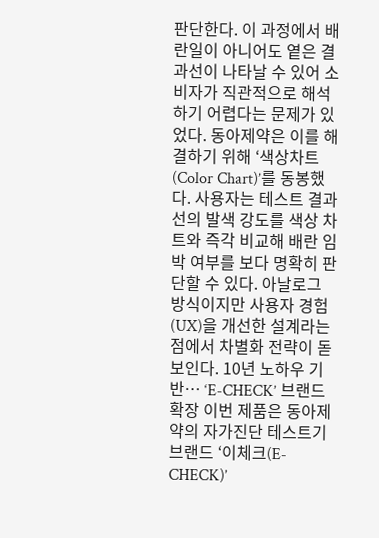판단한다. 이 과정에서 배란일이 아니어도 옅은 결과선이 나타날 수 있어 소비자가 직관적으로 해석하기 어렵다는 문제가 있었다. 동아제약은 이를 해결하기 위해 ‘색상차트(Color Chart)’를 동봉했다. 사용자는 테스트 결과선의 발색 강도를 색상 차트와 즉각 비교해 배란 임박 여부를 보다 명확히 판단할 수 있다. 아날로그 방식이지만 사용자 경험(UX)을 개선한 설계라는 점에서 차별화 전략이 돋보인다. 10년 노하우 기반… ‘E-CHECK’ 브랜드 확장 이번 제품은 동아제약의 자가진단 테스트기 브랜드 ‘이체크(E-CHECK)’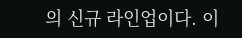의 신규 라인업이다. 이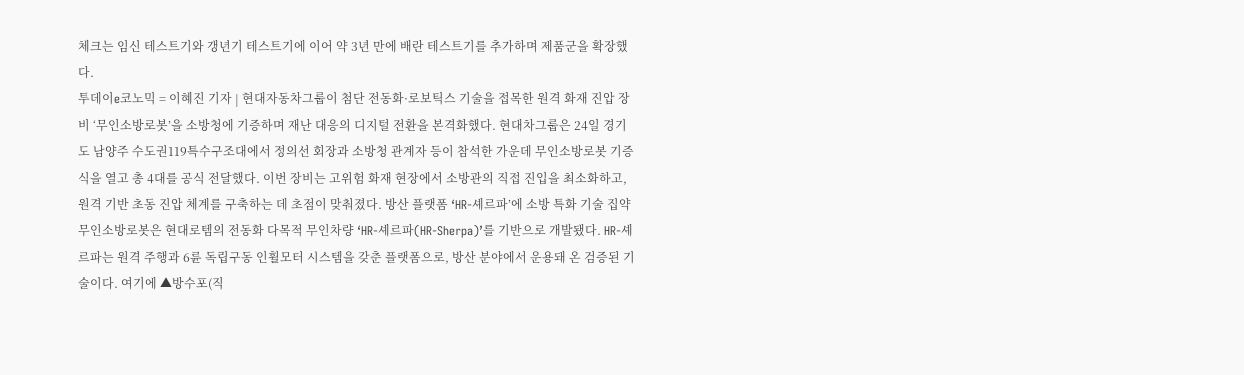체크는 임신 테스트기와 갱년기 테스트기에 이어 약 3년 만에 배란 테스트기를 추가하며 제품군을 확장했다.
투데이e코노믹 = 이혜진 기자 | 현대자동차그룹이 첨단 전동화·로보틱스 기술을 접목한 원격 화재 진압 장비 ‘무인소방로봇’을 소방청에 기증하며 재난 대응의 디지털 전환을 본격화했다. 현대차그룹은 24일 경기도 남양주 수도권119특수구조대에서 정의선 회장과 소방청 관계자 등이 참석한 가운데 무인소방로봇 기증식을 열고 총 4대를 공식 전달했다. 이번 장비는 고위험 화재 현장에서 소방관의 직접 진입을 최소화하고, 원격 기반 초동 진압 체계를 구축하는 데 초점이 맞춰졌다. 방산 플랫폼 ‘HR-셰르파’에 소방 특화 기술 집약 무인소방로봇은 현대로템의 전동화 다목적 무인차량 ‘HR-셰르파(HR-Sherpa)’를 기반으로 개발됐다. HR-셰르파는 원격 주행과 6륜 독립구동 인휠모터 시스템을 갖춘 플랫폼으로, 방산 분야에서 운용돼 온 검증된 기술이다. 여기에 ▲방수포(직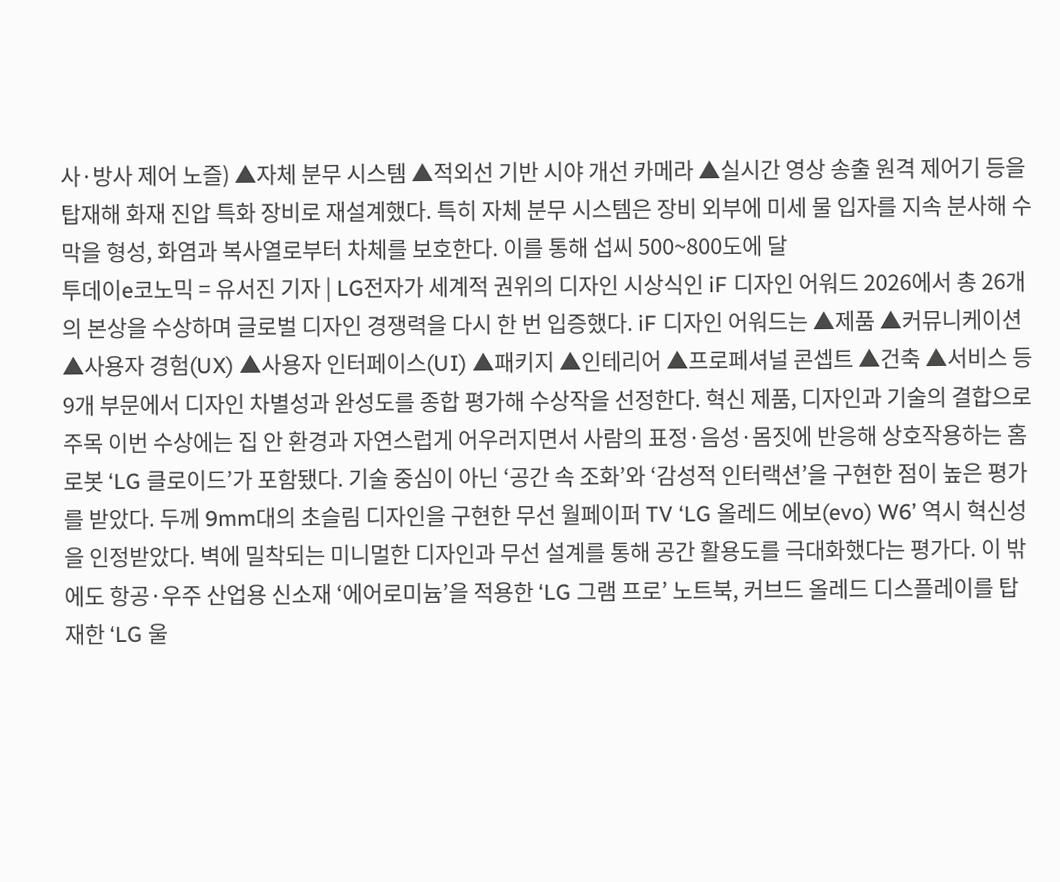사·방사 제어 노즐) ▲자체 분무 시스템 ▲적외선 기반 시야 개선 카메라 ▲실시간 영상 송출 원격 제어기 등을 탑재해 화재 진압 특화 장비로 재설계했다. 특히 자체 분무 시스템은 장비 외부에 미세 물 입자를 지속 분사해 수막을 형성, 화염과 복사열로부터 차체를 보호한다. 이를 통해 섭씨 500~800도에 달
투데이e코노믹 = 유서진 기자 | LG전자가 세계적 권위의 디자인 시상식인 iF 디자인 어워드 2026에서 총 26개의 본상을 수상하며 글로벌 디자인 경쟁력을 다시 한 번 입증했다. iF 디자인 어워드는 ▲제품 ▲커뮤니케이션 ▲사용자 경험(UX) ▲사용자 인터페이스(UI) ▲패키지 ▲인테리어 ▲프로페셔널 콘셉트 ▲건축 ▲서비스 등 9개 부문에서 디자인 차별성과 완성도를 종합 평가해 수상작을 선정한다. 혁신 제품, 디자인과 기술의 결합으로 주목 이번 수상에는 집 안 환경과 자연스럽게 어우러지면서 사람의 표정·음성·몸짓에 반응해 상호작용하는 홈로봇 ‘LG 클로이드’가 포함됐다. 기술 중심이 아닌 ‘공간 속 조화’와 ‘감성적 인터랙션’을 구현한 점이 높은 평가를 받았다. 두께 9mm대의 초슬림 디자인을 구현한 무선 월페이퍼 TV ‘LG 올레드 에보(evo) W6’ 역시 혁신성을 인정받았다. 벽에 밀착되는 미니멀한 디자인과 무선 설계를 통해 공간 활용도를 극대화했다는 평가다. 이 밖에도 항공·우주 산업용 신소재 ‘에어로미늄’을 적용한 ‘LG 그램 프로’ 노트북, 커브드 올레드 디스플레이를 탑재한 ‘LG 울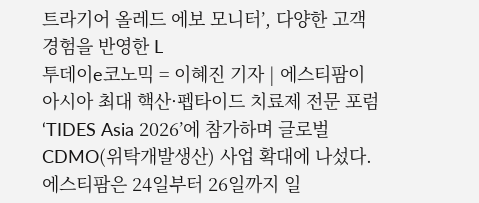트라기어 올레드 에보 모니터’, 다양한 고객 경험을 반영한 L
투데이e코노믹 = 이혜진 기자 | 에스티팜이 아시아 최대 핵산·펩타이드 치료제 전문 포럼 ‘TIDES Asia 2026’에 참가하며 글로벌 CDMO(위탁개발생산) 사업 확대에 나섰다. 에스티팜은 24일부터 26일까지 일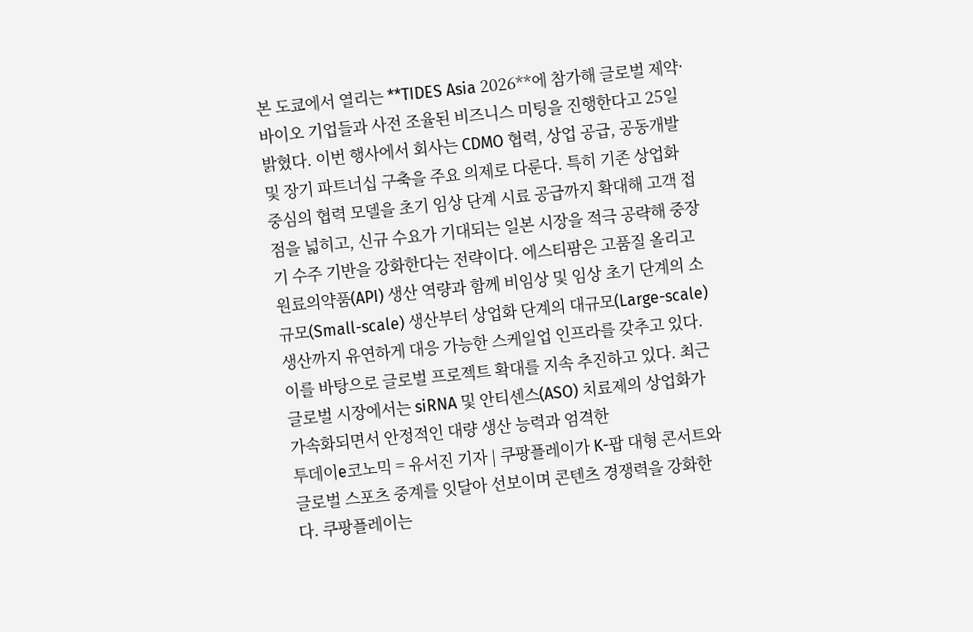본 도쿄에서 열리는 **TIDES Asia 2026**에 참가해 글로벌 제약·바이오 기업들과 사전 조율된 비즈니스 미팅을 진행한다고 25일 밝혔다. 이번 행사에서 회사는 CDMO 협력, 상업 공급, 공동개발 및 장기 파트너십 구축을 주요 의제로 다룬다. 특히 기존 상업화 중심의 협력 모델을 초기 임상 단계 시료 공급까지 확대해 고객 접점을 넓히고, 신규 수요가 기대되는 일본 시장을 적극 공략해 중장기 수주 기반을 강화한다는 전략이다. 에스티팜은 고품질 올리고 원료의약품(API) 생산 역량과 함께 비임상 및 임상 초기 단계의 소규모(Small-scale) 생산부터 상업화 단계의 대규모(Large-scale) 생산까지 유연하게 대응 가능한 스케일업 인프라를 갖추고 있다. 이를 바탕으로 글로벌 프로젝트 확대를 지속 추진하고 있다. 최근 글로벌 시장에서는 siRNA 및 안티센스(ASO) 치료제의 상업화가 가속화되면서 안정적인 대량 생산 능력과 엄격한
투데이e코노믹 = 유서진 기자 | 쿠팡플레이가 K-팝 대형 콘서트와 글로벌 스포츠 중계를 잇달아 선보이며 콘텐츠 경쟁력을 강화한다. 쿠팡플레이는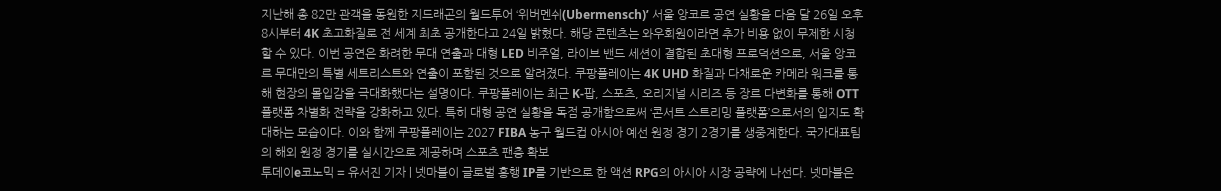지난해 총 82만 관객을 동원한 지드래곤의 월드투어 ‘위버멘쉬(Ubermensch)’ 서울 앙코르 공연 실황을 다음 달 26일 오후 8시부터 4K 초고화질로 전 세계 최초 공개한다고 24일 밝혔다. 해당 콘텐츠는 와우회원이라면 추가 비용 없이 무제한 시청할 수 있다. 이번 공연은 화려한 무대 연출과 대형 LED 비주얼, 라이브 밴드 세션이 결합된 초대형 프로덕션으로, 서울 앙코르 무대만의 특별 세트리스트와 연출이 포함된 것으로 알려졌다. 쿠팡플레이는 4K UHD 화질과 다채로운 카메라 워크를 통해 현장의 몰입감을 극대화했다는 설명이다. 쿠팡플레이는 최근 K-팝, 스포츠, 오리지널 시리즈 등 장르 다변화를 통해 OTT 플랫폼 차별화 전략을 강화하고 있다. 특히 대형 공연 실황을 독점 공개함으로써 ‘콘서트 스트리밍 플랫폼’으로서의 입지도 확대하는 모습이다. 이와 함께 쿠팡플레이는 2027 FIBA 농구 월드컵 아시아 예선 원정 경기 2경기를 생중계한다. 국가대표팀의 해외 원정 경기를 실시간으로 제공하며 스포츠 팬층 확보
투데이e코노믹 = 유서진 기자 | 넷마블이 글로벌 흥행 IP를 기반으로 한 액션 RPG의 아시아 시장 공략에 나선다. 넷마블은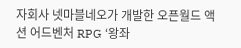자회사 넷마블네오가 개발한 오픈월드 액션 어드벤처 RPG ‘왕좌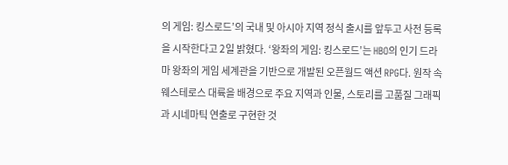의 게임: 킹스로드’의 국내 및 아시아 지역 정식 출시를 앞두고 사전 등록을 시작한다고 2일 밝혔다. ‘왕좌의 게임: 킹스로드’는 HBO의 인기 드라마 왕좌의 게임 세계관을 기반으로 개발된 오픈월드 액션 RPG다. 원작 속 웨스테로스 대륙을 배경으로 주요 지역과 인물, 스토리를 고품질 그래픽과 시네마틱 연출로 구현한 것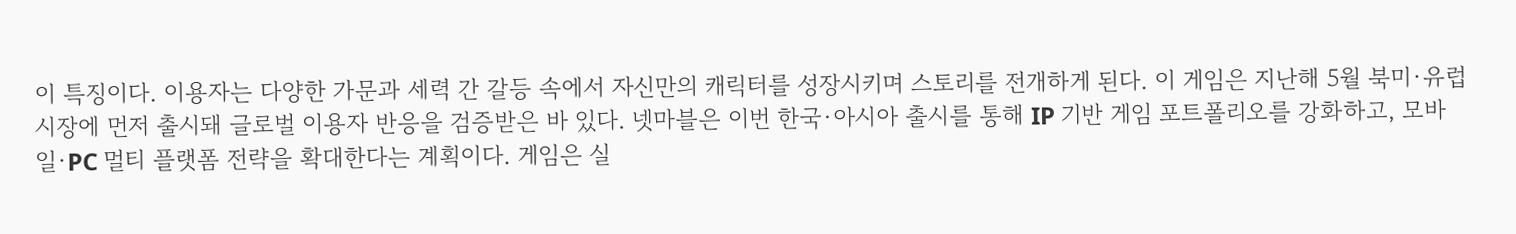이 특징이다. 이용자는 다양한 가문과 세력 간 갈등 속에서 자신만의 캐릭터를 성장시키며 스토리를 전개하게 된다. 이 게임은 지난해 5월 북미·유럽 시장에 먼저 출시돼 글로벌 이용자 반응을 검증받은 바 있다. 넷마블은 이번 한국·아시아 출시를 통해 IP 기반 게임 포트폴리오를 강화하고, 모바일·PC 멀티 플랫폼 전략을 확대한다는 계획이다. 게임은 실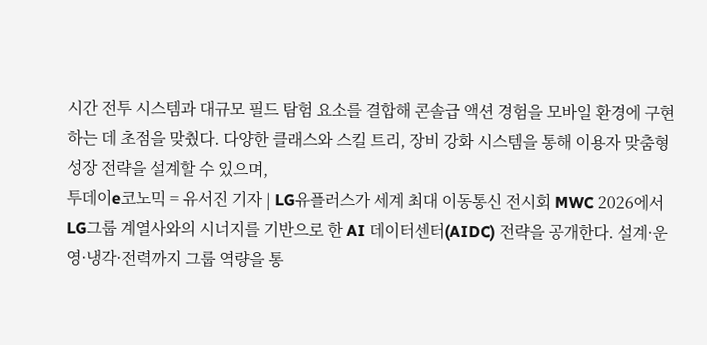시간 전투 시스템과 대규모 필드 탐험 요소를 결합해 콘솔급 액션 경험을 모바일 환경에 구현하는 데 초점을 맞췄다. 다양한 클래스와 스킬 트리, 장비 강화 시스템을 통해 이용자 맞춤형 성장 전략을 설계할 수 있으며,
투데이e코노믹 = 유서진 기자 | LG유플러스가 세계 최대 이동통신 전시회 MWC 2026에서 LG그룹 계열사와의 시너지를 기반으로 한 AI 데이터센터(AIDC) 전략을 공개한다. 설계·운영·냉각·전력까지 그룹 역량을 통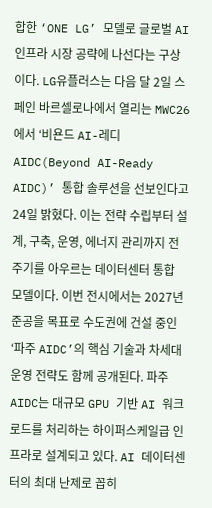합한 ‘ONE LG’ 모델로 글로벌 AI 인프라 시장 공략에 나선다는 구상이다. LG유플러스는 다음 달 2일 스페인 바르셀로나에서 열리는 MWC26에서 ‘비욘드 AI-레디 AIDC(Beyond AI-Ready AIDC)’ 통합 솔루션을 선보인다고 24일 밝혔다. 이는 전략 수립부터 설계, 구축, 운영, 에너지 관리까지 전 주기를 아우르는 데이터센터 통합 모델이다. 이번 전시에서는 2027년 준공을 목표로 수도권에 건설 중인 ‘파주 AIDC’의 핵심 기술과 차세대 운영 전략도 함께 공개된다. 파주 AIDC는 대규모 GPU 기반 AI 워크로드를 처리하는 하이퍼스케일급 인프라로 설계되고 있다. AI 데이터센터의 최대 난제로 꼽히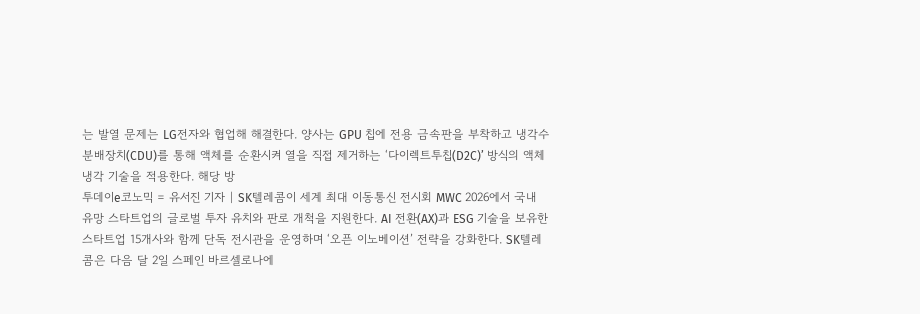는 발열 문제는 LG전자와 협업해 해결한다. 양사는 GPU 칩에 전용 금속판을 부착하고 냉각수 분배장치(CDU)를 통해 액체를 순환시켜 열을 직접 제거하는 ‘다이렉트투칩(D2C)’ 방식의 액체 냉각 기술을 적용한다. 해당 방
투데이e코노믹 = 유서진 기자 | SK텔레콤이 세계 최대 이동통신 전시회 MWC 2026에서 국내 유망 스타트업의 글로벌 투자 유치와 판로 개척을 지원한다. AI 전환(AX)과 ESG 기술을 보유한 스타트업 15개사와 함께 단독 전시관을 운영하며 ‘오픈 이노베이션’ 전략을 강화한다. SK텔레콤은 다음 달 2일 스페인 바르셀로나에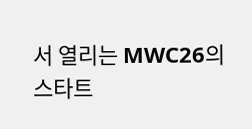서 열리는 MWC26의 스타트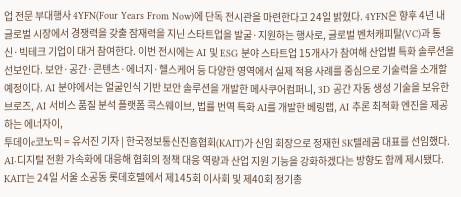업 전문 부대행사 4YFN(Four Years From Now)에 단독 전시관을 마련한다고 24일 밝혔다. 4YFN은 향후 4년 내 글로벌 시장에서 경쟁력을 갖출 잠재력을 지닌 스타트업을 발굴·지원하는 행사로, 글로벌 벤처캐피탈(VC)과 통신·빅테크 기업이 대거 참여한다. 이번 전시에는 AI 및 ESG 분야 스타트업 15개사가 참여해 산업별 특화 솔루션을 선보인다. 보안·공간·콘텐츠·에너지·헬스케어 등 다양한 영역에서 실제 적용 사례를 중심으로 기술력을 소개할 예정이다. AI 분야에서는 얼굴인식 기반 보안 솔루션을 개발한 메사쿠어컴퍼니, 3D 공간 자동 생성 기술을 보유한 브로즈, AI 서비스 품질 분석 플랫폼 콕스웨이브, 법률 번역 특화 AI를 개발한 베링랩, AI 추론 최적화 엔진을 제공하는 에너자이,
투데이e코노믹 = 유서진 기자 | 한국정보통신진흥협회(KAIT)가 신임 회장으로 정재헌 SK텔레콤 대표를 선임했다. AI·디지털 전환 가속화에 대응해 협회의 정책 대응 역량과 산업 지원 기능을 강화하겠다는 방향도 함께 제시됐다. KAIT는 24일 서울 소공동 롯데호텔에서 제145회 이사회 및 제40회 정기총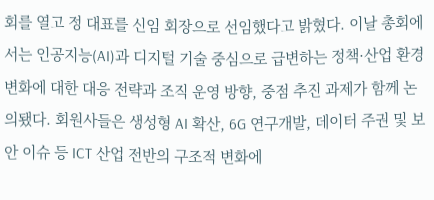회를 열고 정 대표를 신임 회장으로 선임했다고 밝혔다. 이날 총회에서는 인공지능(AI)과 디지털 기술 중심으로 급변하는 정책·산업 환경 변화에 대한 대응 전략과 조직 운영 방향, 중점 추진 과제가 함께 논의됐다. 회원사들은 생성형 AI 확산, 6G 연구개발, 데이터 주권 및 보안 이슈 등 ICT 산업 전반의 구조적 변화에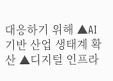대응하기 위해 ▲AI 기반 산업 생태계 확산 ▲디지털 인프라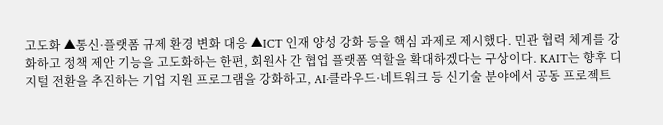고도화 ▲통신·플랫폼 규제 환경 변화 대응 ▲ICT 인재 양성 강화 등을 핵심 과제로 제시했다. 민관 협력 체계를 강화하고 정책 제안 기능을 고도화하는 한편, 회원사 간 협업 플랫폼 역할을 확대하겠다는 구상이다. KAIT는 향후 디지털 전환을 추진하는 기업 지원 프로그램을 강화하고, AI·클라우드·네트워크 등 신기술 분야에서 공동 프로젝트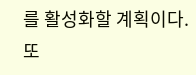를 활성화할 계획이다. 또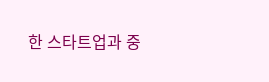한 스타트업과 중